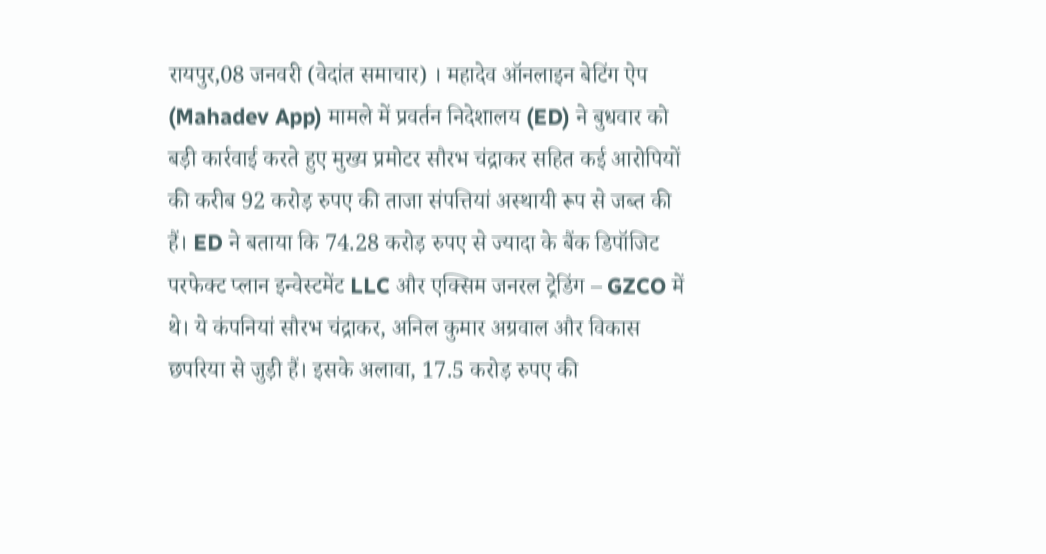रायपुर,08 जनवरी (वेदांत समाचार) । महादेव ऑनलाइन बेटिंग ऐप (Mahadev App) मामले में प्रवर्तन निदेशालय (ED) ने बुधवार को बड़ी कार्रवाई करते हुए मुख्य प्रमोटर सौरभ चंद्राकर सहित कई आरोपियों की करीब 92 करोड़ रुपए की ताजा संपत्तियां अस्थायी रूप से जब्त की हैं। ED ने बताया कि 74.28 करोड़ रुपए से ज्यादा के बैंक डिपॉजिट परफेक्ट प्लान इन्वेस्टमेंट LLC और एक्सिम जनरल ट्रेडिंग – GZCO में थे। ये कंपनियां सौरभ चंद्राकर, अनिल कुमार अग्रवाल और विकास छपरिया से जुड़ी हैं। इसके अलावा, 17.5 करोड़ रुपए की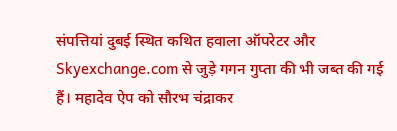संपत्तियां दुबई स्थित कथित हवाला ऑपरेटर और Skyexchange.com से जुड़े गगन गुप्ता की भी जब्त की गई हैं। महादेव ऐप को सौरभ चंद्राकर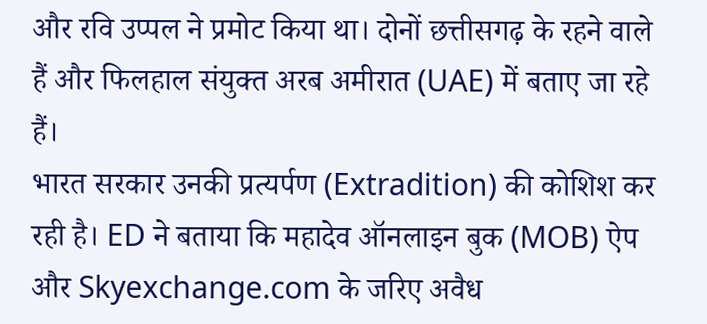और रवि उप्पल ने प्रमोट किया था। दोनों छत्तीसगढ़ के रहने वाले हैं और फिलहाल संयुक्त अरब अमीरात (UAE) में बताए जा रहे हैं।
भारत सरकार उनकी प्रत्यर्पण (Extradition) की कोशिश कर रही है। ED ने बताया कि महादेव ऑनलाइन बुक (MOB) ऐप और Skyexchange.com के जरिए अवैध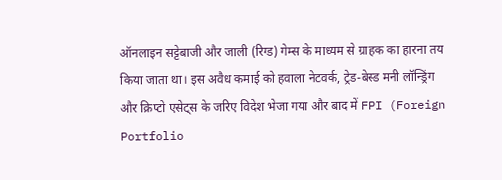ऑनलाइन सट्टेबाजी और जाली (रिग्ड) गेम्स के माध्यम से ग्राहक का हारना तय किया जाता था। इस अवैध कमाई को हवाला नेटवर्क, ट्रेड-बेस्ड मनी लॉन्ड्रिंग और क्रिप्टो एसेट्स के जरिए विदेश भेजा गया और बाद में FPI (Foreign Portfolio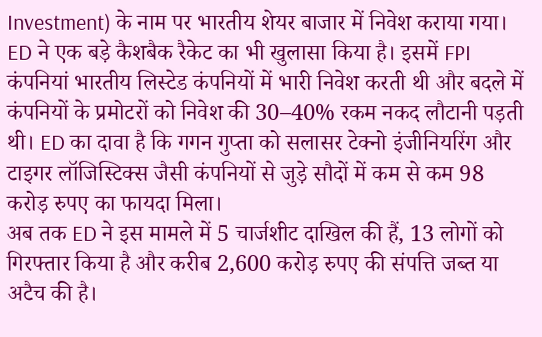Investment) के नाम पर भारतीय शेयर बाजार में निवेश कराया गया। ED ने एक बड़े कैशबैक रैकेट का भी खुलासा किया है। इसमें FPI कंपनियां भारतीय लिस्टेड कंपनियों में भारी निवेश करती थी और बदले में कंपनियों के प्रमोटरों को निवेश की 30–40% रकम नकद लौटानी पड़ती थी। ED का दावा है कि गगन गुप्ता को सलासर टेक्नो इंजीनियरिंग और टाइगर लॉजिस्टिक्स जैसी कंपनियों से जुड़े सौदों में कम से कम 98 करोड़ रुपए का फायदा मिला।
अब तक ED ने इस मामले में 5 चार्जशीट दाखिल की हैं, 13 लोगों को गिरफ्तार किया है और करीब 2,600 करोड़ रुपए की संपत्ति जब्त या अटैच की है।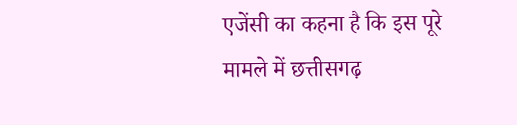एजेंसी का कहना है कि इस पूरे मामले में छत्तीसगढ़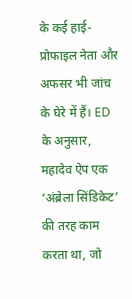के कई हाई-प्रोफाइल नेता और अफसर भी जांच के घेरे में हैं। ED के अनुसार, महादेव ऐप एक ‘अंब्रेला सिंडिकेट’ की तरह काम करता था, जो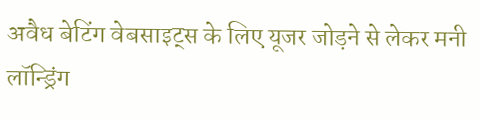अवैध बेटिंग वेबसाइट्स के लिए यूजर जोड़ने से लेकर मनी लॉन्ड्रिंग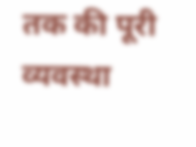तक की पूरी व्यवस्था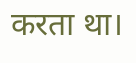करता था।